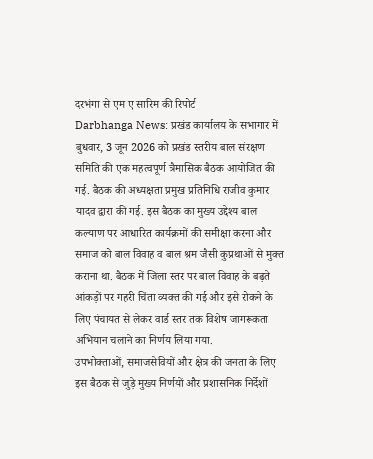दरभंगा से एम ए सारिम की रिपोर्ट
Darbhanga News: प्रखंड कार्यालय के सभागार में बुधवार, 3 जून 2026 को प्रखंड स्तरीय बाल संरक्षण समिति की एक महत्वपूर्ण त्रैमासिक बैठक आयोजित की गई. बैठक की अध्यक्षता प्रमुख प्रतिनिधि राजीव कुमार यादव द्वारा की गई. इस बैठक का मुख्य उद्देश्य बाल कल्याण पर आधारित कार्यक्रमों की समीक्षा करना और समाज को बाल विवाह व बाल श्रम जैसी कुप्रथाओं से मुक्त कराना था. बैठक में जिला स्तर पर बाल विवाह के बढ़ते आंकड़ों पर गहरी चिंता व्यक्त की गई और इसे रोकने के लिए पंचायत से लेकर वार्ड स्तर तक विशेष जागरूकता अभियान चलाने का निर्णय लिया गया.
उपभोक्ताओं, समाजसेवियों और क्षेत्र की जनता के लिए इस बैठक से जुड़े मुख्य निर्णयों और प्रशासनिक निर्देशों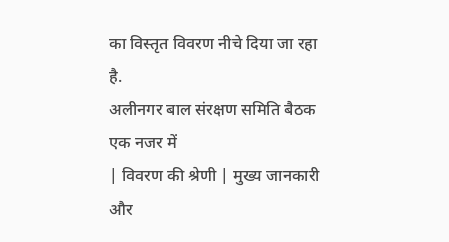का विस्तृत विवरण नीचे दिया जा रहा है.
अलीनगर बाल संरक्षण समिति बैठक एक नजर में
| विवरण की श्रेणी | मुख्य जानकारी और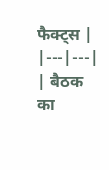फैक्ट्स |
|---|---|
| बैठक का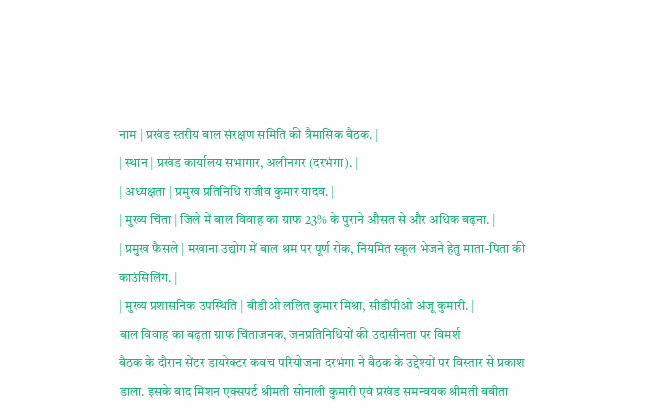नाम | प्रखंड स्तरीय बाल संरक्षण समिति की त्रैमासिक बैठक. |
| स्थान | प्रखंड कार्यालय सभागार, अलीनगर (दरभंगा). |
| अध्यक्षता | प्रमुख प्रतिनिधि राजीव कुमार यादव. |
| मुख्य चिंता | जिले में बाल विवाह का ग्राफ 23% के पुराने औसत से और अधिक बढ़ना. |
| प्रमुख फैसले | मखाना उद्योग में बाल श्रम पर पूर्ण रोक, नियमित स्कूल भेजने हेतु माता-पिता की काउंसिलिंग. |
| मुख्य प्रशासनिक उपस्थिति | बीडीओ ललित कुमार मिश्रा, सीडीपीओ अंजू कुमारी. |
बाल विवाह का बढ़ता ग्राफ चिंताजनक, जनप्रतिनिधियों की उदासीनता पर विमर्श
बैठक के दौरान सेंटर डायरेक्टर कवच परियोजना दरभंगा ने बैठक के उद्देश्यों पर विस्तार से प्रकाश डाला. इसके बाद मिशन एक्सपर्ट श्रीमती सोनाली कुमारी एवं प्रखंड समन्वयक श्रीमती बबीता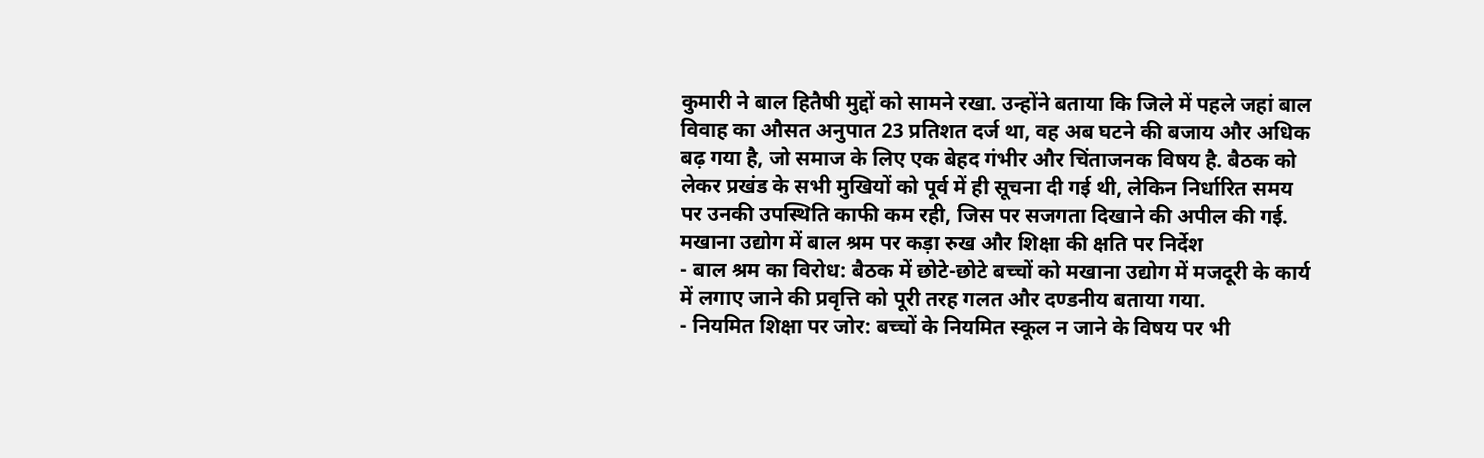कुमारी ने बाल हितैषी मुद्दों को सामने रखा. उन्होंने बताया कि जिले में पहले जहां बाल विवाह का औसत अनुपात 23 प्रतिशत दर्ज था, वह अब घटने की बजाय और अधिक बढ़ गया है, जो समाज के लिए एक बेहद गंभीर और चिंताजनक विषय है. बैठक को लेकर प्रखंड के सभी मुखियों को पूर्व में ही सूचना दी गई थी, लेकिन निर्धारित समय पर उनकी उपस्थिति काफी कम रही, जिस पर सजगता दिखाने की अपील की गई.
मखाना उद्योग में बाल श्रम पर कड़ा रुख और शिक्षा की क्षति पर निर्देश
- बाल श्रम का विरोध: बैठक में छोटे-छोटे बच्चों को मखाना उद्योग में मजदूरी के कार्य में लगाए जाने की प्रवृत्ति को पूरी तरह गलत और दण्डनीय बताया गया.
- नियमित शिक्षा पर जोर: बच्चों के नियमित स्कूल न जाने के विषय पर भी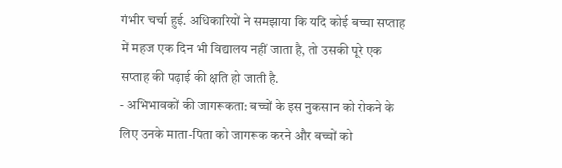गंभीर चर्चा हुई. अधिकारियों ने समझाया कि यदि कोई बच्चा सप्ताह में महज एक दिन भी विद्यालय नहीं जाता है, तो उसकी पूरे एक सप्ताह की पढ़ाई की क्षति हो जाती है.
- अभिभावकों की जागरूकता: बच्चों के इस नुकसान को रोकने के लिए उनके माता-पिता को जागरूक करने और बच्चों को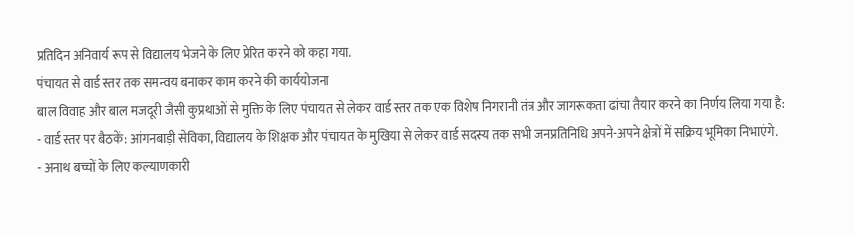प्रतिदिन अनिवार्य रूप से विद्यालय भेजने के लिए प्रेरित करने को कहा गया.
पंचायत से वार्ड स्तर तक समन्वय बनाकर काम करने की कार्ययोजना
बाल विवाह और बाल मजदूरी जैसी कुप्रथाओं से मुक्ति के लिए पंचायत से लेकर वार्ड स्तर तक एक विशेष निगरानी तंत्र और जागरूकता ढांचा तैयार करने का निर्णय लिया गया है:
- वार्ड स्तर पर बैठकें: आंगनबाड़ी सेविका, विद्यालय के शिक्षक और पंचायत के मुखिया से लेकर वार्ड सदस्य तक सभी जनप्रतिनिधि अपने-अपने क्षेत्रों में सक्रिय भूमिका निभाएंगे.
- अनाथ बच्चों के लिए कल्याणकारी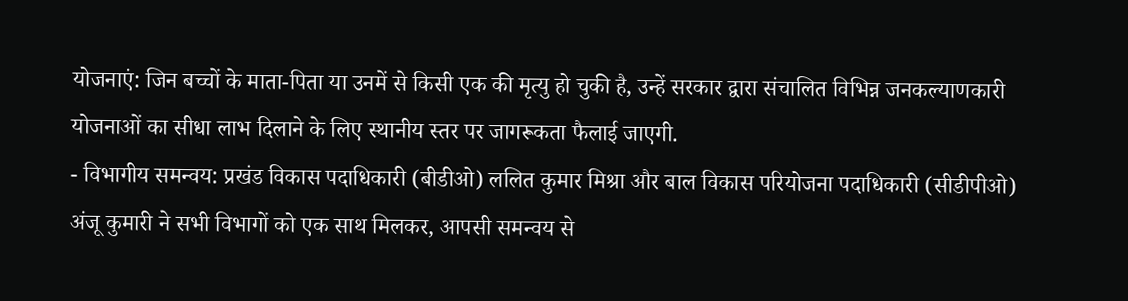योजनाएं: जिन बच्चों के माता-पिता या उनमें से किसी एक की मृत्यु हो चुकी है, उन्हें सरकार द्वारा संचालित विभिन्न जनकल्याणकारी योजनाओं का सीधा लाभ दिलाने के लिए स्थानीय स्तर पर जागरूकता फैलाई जाएगी.
- विभागीय समन्वय: प्रखंड विकास पदाधिकारी (बीडीओ) ललित कुमार मिश्रा और बाल विकास परियोजना पदाधिकारी (सीडीपीओ) अंजू कुमारी ने सभी विभागों को एक साथ मिलकर, आपसी समन्वय से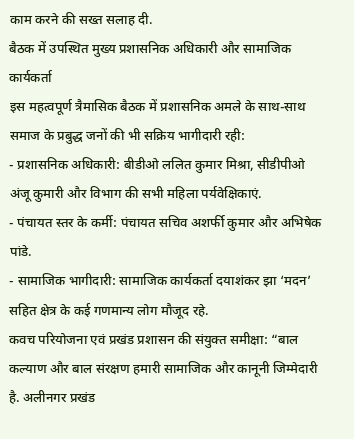काम करने की सख्त सलाह दी.
बैठक में उपस्थित मुख्य प्रशासनिक अधिकारी और सामाजिक कार्यकर्ता
इस महत्वपूर्ण त्रैमासिक बैठक में प्रशासनिक अमले के साथ-साथ समाज के प्रबुद्ध जनों की भी सक्रिय भागीदारी रही:
- प्रशासनिक अधिकारी: बीडीओ ललित कुमार मिश्रा, सीडीपीओ अंजू कुमारी और विभाग की सभी महिला पर्यवेक्षिकाएं.
- पंचायत स्तर के कर्मी: पंचायत सचिव अशर्फी कुमार और अभिषेक पांडे.
- सामाजिक भागीदारी: सामाजिक कार्यकर्ता दयाशंकर झा ‘मदन’ सहित क्षेत्र के कई गणमान्य लोग मौजूद रहे.
कवच परियोजना एवं प्रखंड प्रशासन की संयुक्त समीक्षा: “बाल कल्याण और बाल संरक्षण हमारी सामाजिक और कानूनी जिम्मेदारी है. अलीनगर प्रखंड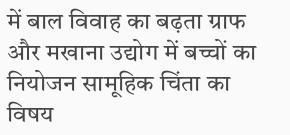में बाल विवाह का बढ़ता ग्राफ और मखाना उद्योग में बच्चों का नियोजन सामूहिक चिंता का विषय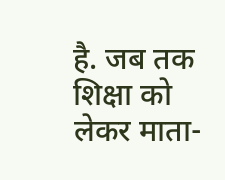है. जब तक शिक्षा को लेकर माता-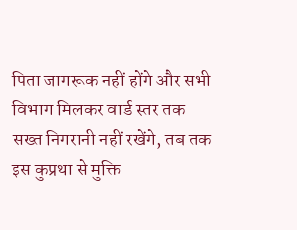पिता जागरूक नहीं होंगे और सभी विभाग मिलकर वार्ड स्तर तक सख्त निगरानी नहीं रखेंगे, तब तक इस कुप्रथा से मुक्ति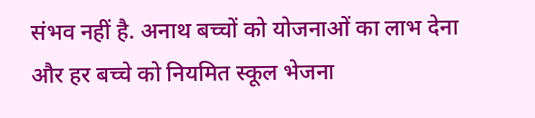संभव नहीं है. अनाथ बच्चों को योजनाओं का लाभ देना और हर बच्चे को नियमित स्कूल भेजना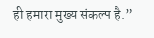ही हमारा मुख्य संकल्प है.”